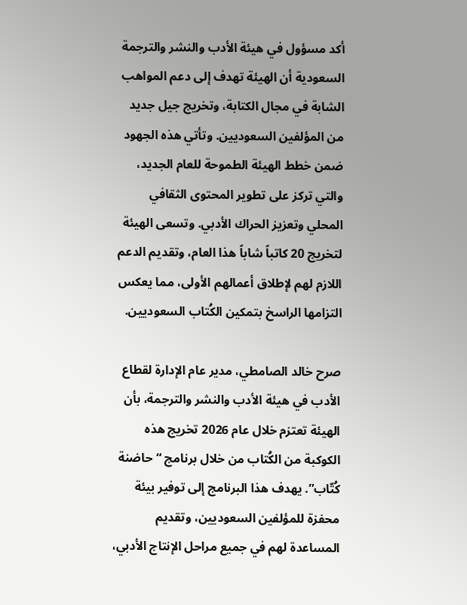أكد مسؤول في هيئة الأدب والنشر والترجمة السعودية أن الهيئة تهدف إلى دعم المواهب الشابة في مجال الكتابة، وتخريج جيل جديد من المؤلفين السعوديين. وتأتي هذه الجهود ضمن خطط الهيئة الطموحة للعام الجديد، والتي تركز على تطوير المحتوى الثقافي المحلي وتعزيز الحراك الأدبي. وتسعى الهيئة لتخريج 20 كاتباً شاباً هذا العام، وتقديم الدعم اللازم لهم لإطلاق أعمالهم الأولى، مما يعكس التزامها الراسخ بتمكين الكُتاب السعوديين.

صرح خالد الصامطي، مدير عام الإدارة لقطاع الأدب في هيئة الأدب والنشر والترجمة، بأن الهيئة تعتزم خلال عام 2026 تخريج هذه الكوكبة من الكُتاب من خلال برنامج “حاضنة كُتّاب”. يهدف هذا البرنامج إلى توفير بيئة محفزة للمؤلفين السعوديين، وتقديم المساعدة لهم في جميع مراحل الإنتاج الأدبي،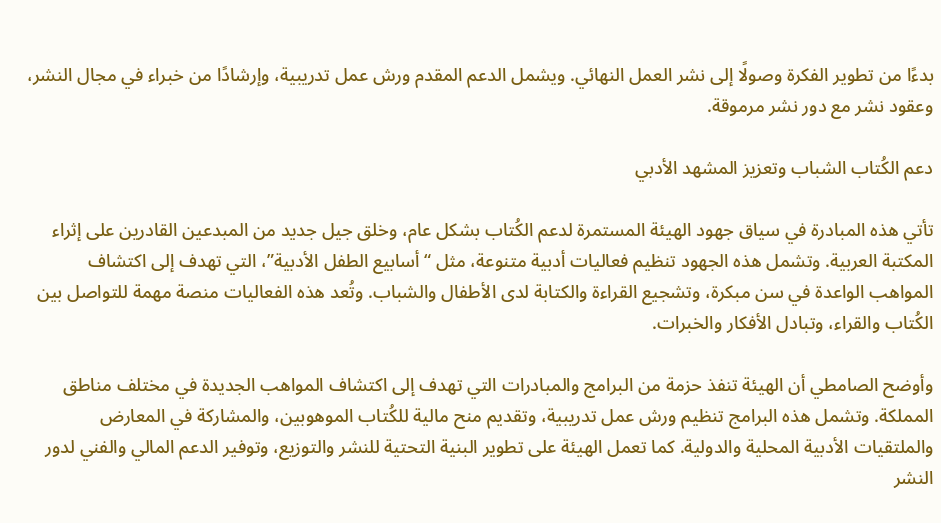بدءًا من تطوير الفكرة وصولًا إلى نشر العمل النهائي. ويشمل الدعم المقدم ورش عمل تدريبية، وإرشادًا من خبراء في مجال النشر، وعقود نشر مع دور نشر مرموقة.

دعم الكُتاب الشباب وتعزيز المشهد الأدبي

تأتي هذه المبادرة في سياق جهود الهيئة المستمرة لدعم الكُتاب بشكل عام، وخلق جيل جديد من المبدعين القادرين على إثراء المكتبة العربية. وتشمل هذه الجهود تنظيم فعاليات أدبية متنوعة، مثل “أسابيع الطفل الأدبية”، التي تهدف إلى اكتشاف المواهب الواعدة في سن مبكرة، وتشجيع القراءة والكتابة لدى الأطفال والشباب. وتُعد هذه الفعاليات منصة مهمة للتواصل بين الكُتاب والقراء، وتبادل الأفكار والخبرات.

وأوضح الصامطي أن الهيئة تنفذ حزمة من البرامج والمبادرات التي تهدف إلى اكتشاف المواهب الجديدة في مختلف مناطق المملكة. وتشمل هذه البرامج تنظيم ورش عمل تدريبية، وتقديم منح مالية للكُتاب الموهوبين، والمشاركة في المعارض والملتقيات الأدبية المحلية والدولية. كما تعمل الهيئة على تطوير البنية التحتية للنشر والتوزيع، وتوفير الدعم المالي والفني لدور النشر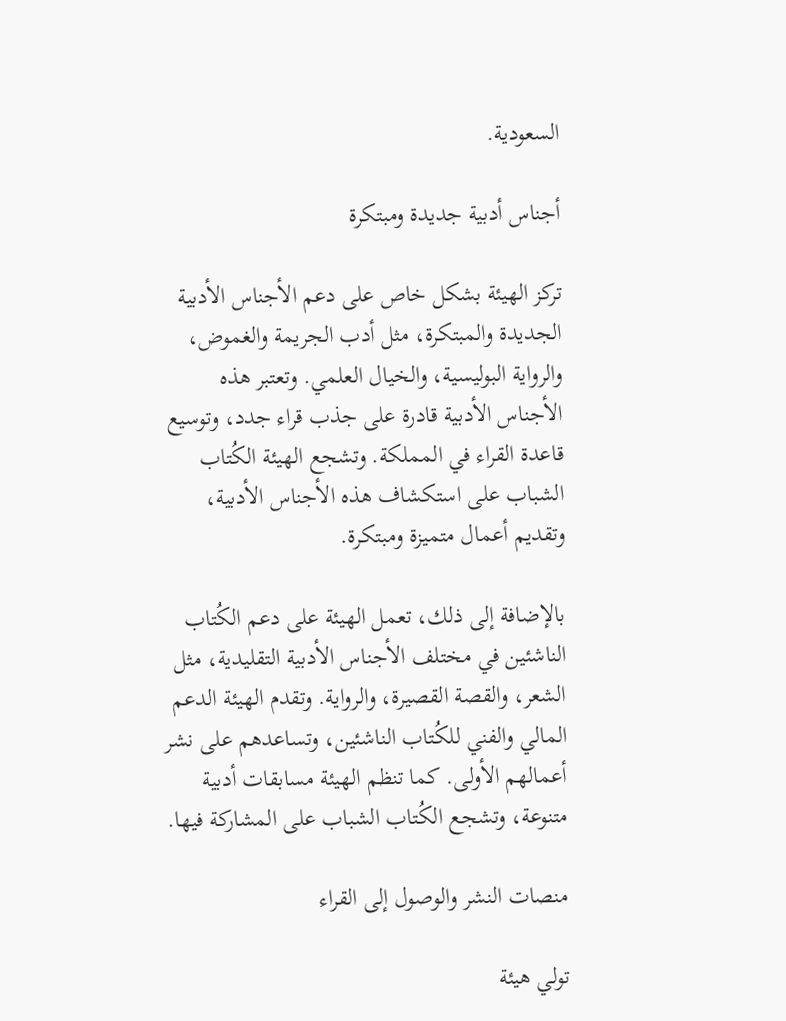السعودية.

أجناس أدبية جديدة ومبتكرة

تركز الهيئة بشكل خاص على دعم الأجناس الأدبية الجديدة والمبتكرة، مثل أدب الجريمة والغموض، والرواية البوليسية، والخيال العلمي. وتعتبر هذه الأجناس الأدبية قادرة على جذب قراء جدد، وتوسيع قاعدة القراء في المملكة. وتشجع الهيئة الكُتاب الشباب على استكشاف هذه الأجناس الأدبية، وتقديم أعمال متميزة ومبتكرة.

بالإضافة إلى ذلك، تعمل الهيئة على دعم الكُتاب الناشئين في مختلف الأجناس الأدبية التقليدية، مثل الشعر، والقصة القصيرة، والرواية. وتقدم الهيئة الدعم المالي والفني للكُتاب الناشئين، وتساعدهم على نشر أعمالهم الأولى. كما تنظم الهيئة مسابقات أدبية متنوعة، وتشجع الكُتاب الشباب على المشاركة فيها.

منصات النشر والوصول إلى القراء

تولي هيئة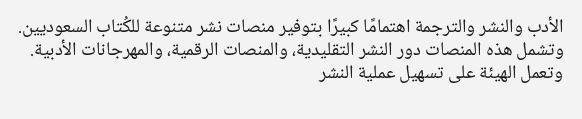الأدب والنشر والترجمة اهتمامًا كبيرًا بتوفير منصات نشر متنوعة للكُتاب السعوديين. وتشمل هذه المنصات دور النشر التقليدية، والمنصات الرقمية، والمهرجانات الأدبية. وتعمل الهيئة على تسهيل عملية النشر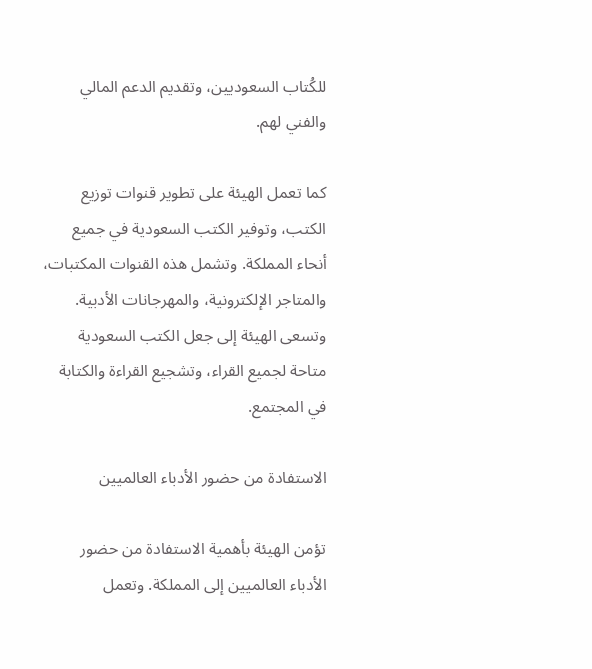للكُتاب السعوديين، وتقديم الدعم المالي والفني لهم.

كما تعمل الهيئة على تطوير قنوات توزيع الكتب، وتوفير الكتب السعودية في جميع أنحاء المملكة. وتشمل هذه القنوات المكتبات، والمتاجر الإلكترونية، والمهرجانات الأدبية. وتسعى الهيئة إلى جعل الكتب السعودية متاحة لجميع القراء، وتشجيع القراءة والكتابة في المجتمع.

الاستفادة من حضور الأدباء العالميين

تؤمن الهيئة بأهمية الاستفادة من حضور الأدباء العالميين إلى المملكة. وتعمل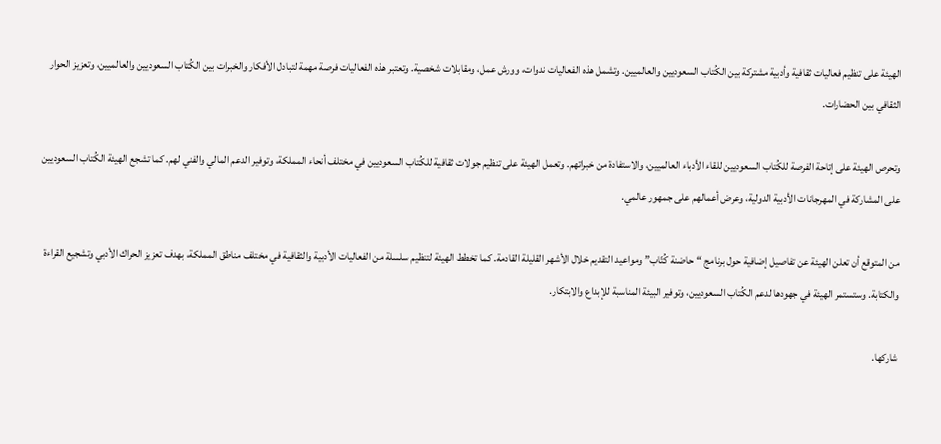الهيئة على تنظيم فعاليات ثقافية وأدبية مشتركة بين الكُتاب السعوديين والعالميين. وتشمل هذه الفعاليات ندوات، وورش عمل، ومقابلات شخصية. وتعتبر هذه الفعاليات فرصة مهمة لتبادل الأفكار والخبرات بين الكُتاب السعوديين والعالميين، وتعزيز الحوار الثقافي بين الحضارات.

وتحرص الهيئة على إتاحة الفرصة للكُتاب السعوديين للقاء الأدباء العالميين، والاستفادة من خبراتهم. وتعمل الهيئة على تنظيم جولات ثقافية للكُتاب السعوديين في مختلف أنحاء المملكة، وتوفير الدعم المالي والفني لهم. كما تشجع الهيئة الكُتاب السعوديين على المشاركة في المهرجانات الأدبية الدولية، وعرض أعمالهم على جمهور عالمي.

من المتوقع أن تعلن الهيئة عن تفاصيل إضافية حول برنامج “حاضنة كُتّاب” ومواعيد التقديم خلال الأشهر القليلة القادمة. كما تخطط الهيئة لتنظيم سلسلة من الفعاليات الأدبية والثقافية في مختلف مناطق المملكة، بهدف تعزيز الحراك الأدبي وتشجيع القراءة والكتابة. وستستمر الهيئة في جهودها لدعم الكُتاب السعوديين، وتوفير البيئة المناسبة للإبداع والابتكار.

شاركها.